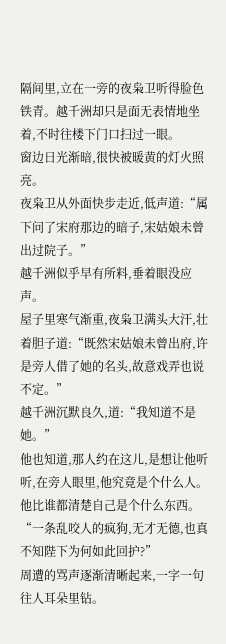隔间里,立在一旁的夜枭卫听得脸色铁青。越千洲却只是面无表情地坐着,不时往楼下门口扫过一眼。
窗边日光渐暗,很快被暖黄的灯火照亮。
夜枭卫从外面快步走近,低声道:“属下问了宋府那边的暗子,宋姑娘未曾出过院子。”
越千洲似乎早有所料,垂着眼没应声。
屋子里寒气渐重,夜枭卫满头大汗,壮着胆子道:“既然宋姑娘未曾出府,许是旁人借了她的名头,故意戏弄也说不定。”
越千洲沉默良久,道:“我知道不是她。”
他也知道,那人约在这儿,是想让他听听,在旁人眼里,他究竟是个什么人。
他比谁都清楚自己是个什么东西。
“一条乱咬人的疯狗,无才无德,也真不知陛下为何如此回护?”
周遭的骂声逐渐清晰起来,一字一句往人耳朵里钻。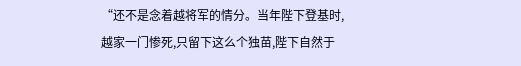“还不是念着越将军的情分。当年陛下登基时,越家一门惨死,只留下这么个独苗,陛下自然于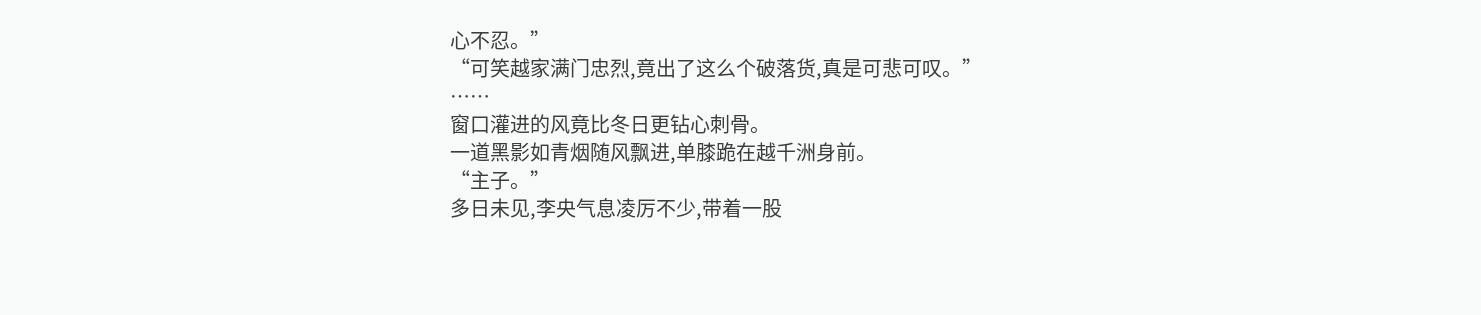心不忍。”
“可笑越家满门忠烈,竟出了这么个破落货,真是可悲可叹。”
……
窗口灌进的风竟比冬日更钻心刺骨。
一道黑影如青烟随风飘进,单膝跪在越千洲身前。
“主子。”
多日未见,李央气息凌厉不少,带着一股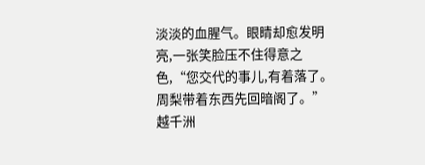淡淡的血腥气。眼睛却愈发明亮,一张笑脸压不住得意之色,“您交代的事儿,有着落了。周梨带着东西先回暗阁了。”
越千洲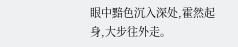眼中黯色沉入深处,霍然起身,大步往外走。